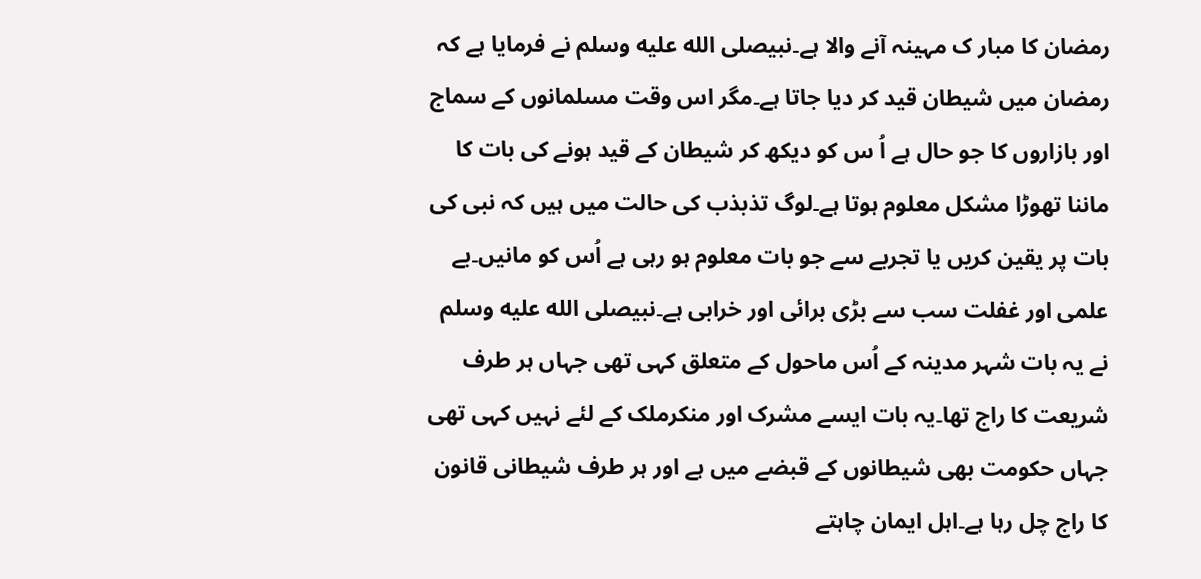رمضان کا مبار ک مہینہ آنے والا ہے۔نبیصلى الله عليه وسلم نے فرمایا ہے کہ رمضان میں شیطان قید کر دیا جاتا ہے۔مگر اس وقت مسلمانوں کے سماج اور بازاروں کا جو حال ہے اُ س کو دیکھ کر شیطان کے قید ہونے کی بات کا ماننا تھوڑا مشکل معلوم ہوتا ہے۔لوگ تذبذب کی حالت میں ہیں کہ نبی کی بات پر یقین کریں یا تجربے سے جو بات معلوم ہو رہی ہے اُس کو مانیں۔بے علمی اور غفلت سب سے بڑی برائی اور خرابی ہے۔نبیصلى الله عليه وسلم نے یہ بات شہر مدینہ کے اُس ماحول کے متعلق کہی تھی جہاں ہر طرف شریعت کا راج تھا۔یہ بات ایسے مشرک اور منکرملک کے لئے نہیں کہی تھی جہاں حکومت بھی شیطانوں کے قبضے میں ہے اور ہر طرف شیطانی قانون کا راج چل رہا ہے۔اہل ایمان چاہتے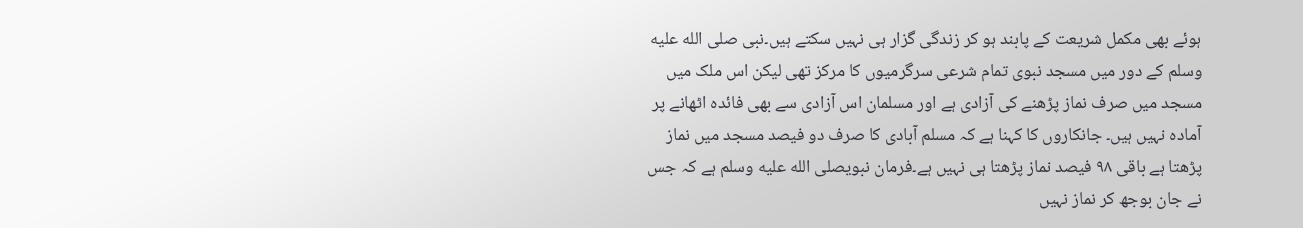ہوئے بھی مکمل شریعت کے پابند ہو کر زندگی گزار ہی نہیں سکتے ہیں۔نبی صلى الله عليه وسلم کے دور میں مسجد نبوی تمام شرعی سرگرمیوں کا مرکز تھی لیکن اس ملک میں مسجد میں صرف نماز پڑھنے کی آزادی ہے اور مسلمان اس آزادی سے بھی فائدہ اٹھانے پر آمادہ نہیں ہیں۔ جانکاروں کا کہنا ہے کہ مسلم آبادی کا صرف دو فیصد مسجد میں نماز پڑھتا ہے باقی ۹۸ فیصد نماز پڑھتا ہی نہیں ہے۔فرمان نبویصلى الله عليه وسلم ہے کہ جس نے جان بوجھ کر نماز نہیں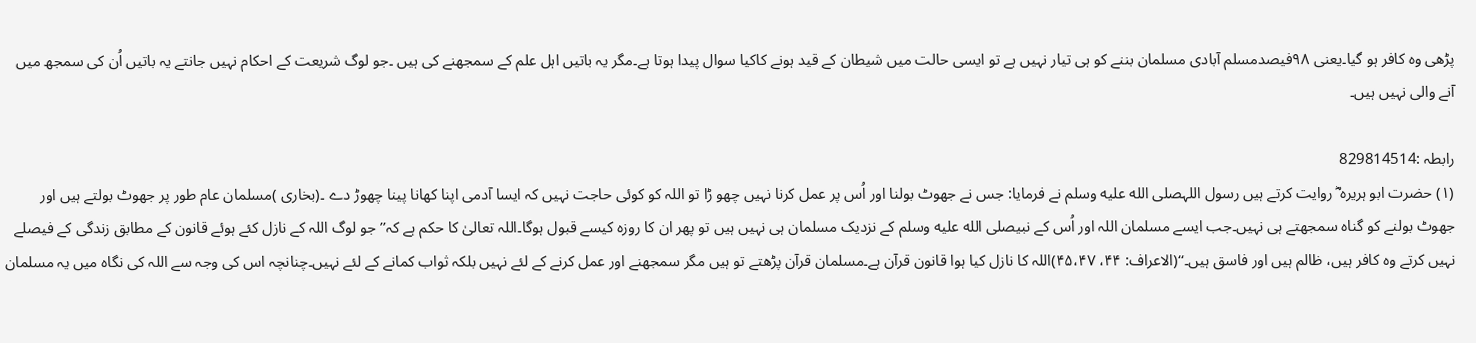پڑھی وہ کافر ہو گیا۔یعنی ۹۸فیصدمسلم آبادی مسلمان بننے کو ہی تیار نہیں ہے تو ایسی حالت میں شیطان کے قید ہونے کاکیا سوال پیدا ہوتا ہے۔مگر یہ باتیں اہل علم کے سمجھنے کی ہیں ۔جو لوگ شریعت کے احکام نہیں جانتے یہ باتیں اُن کی سمجھ میں آنے والی نہیں ہیں۔

رابطہ :829814514
(۱) حضرت ابو ہریرہ ؓ روایت کرتے ہیں رسول اللہصلى الله عليه وسلم نے فرمایا: جس نے جھوٹ بولنا اور اُس پر عمل کرنا نہیں چھو ڑا تو اللہ کو کوئی حاجت نہیں کہ ایسا آدمی اپنا کھانا پینا چھوڑ دے ۔(بخاری )مسلمان عام طور پر جھوٹ بولتے ہیں اور جھوٹ بولنے کو گناہ سمجھتے ہی نہیں۔جب ایسے مسلمان اللہ اور اُس کے نبیصلى الله عليه وسلم کے نزدیک مسلمان ہی نہیں ہیں تو پھر ان کا روزہ کیسے قبول ہوگا۔اللہ تعالیٰ کا حکم ہے کہ’’جو لوگ اللہ کے نازل کئے ہوئے قانون کے مطابق زندگی کے فیصلے نہیں کرتے وہ کافر ہیں، ظالم ہیں اور فاسق ہیں۔‘‘(الاعراف: ۴۴، ۴۵،۴۷)اللہ کا نازل کیا ہوا قانون قرآن ہے۔مسلمان قرآن پڑھتے تو ہیں مگر سمجھنے اور عمل کرنے کے لئے نہیں بلکہ ثواب کمانے کے لئے نہیں۔چنانچہ اس کی وجہ سے اللہ کی نگاہ میں یہ مسلمان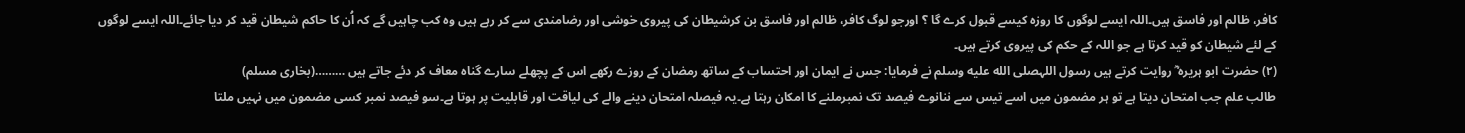کافر، ظالم اور فاسق ہیں۔اللہ ایسے لوگوں کا روزہ کیسے قبول کرے گا ؟ اورجو لوگ کافر، ظالم اور فاسق بن کرشیطان کی پیروی خوشی اور رضامندی سے کر رہے ہیں وہ کب چاہیں گے کہ اُن کا حاکم شیطان قید کر دیا جائے۔اللہ ایسے لوگوں کے لئے شیطان کو قید کرتا ہے جو اللہ کے حکم کی پیروی کرتے ہیں۔
(۲) حضرت ابو ہریرہ ؓ روایت کرتے ہیں رسول اللہصلى الله عليه وسلم نے فرمایا: جس نے ایمان اور احتساب کے ساتھ رمضان کے روزے رکھے اس کے پچھلے سارے گناہ معاف کر دئے جاتے ہیں ………(بخاری مسلم)
طالب علم جب امتحان دیتا ہے تو ہر مضمون میں اسے تیس سے ننانوے فیصد تک نمبرملنے کا امکان رہتا ہے۔یہ فیصلہ امتحان دینے والے کی لیاقت اور قابلیت پر ہوتا ہے۔سو فیصد نمبر کسی مضمون میں نہیں ملتا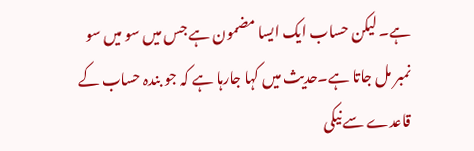ہے۔ لیکن حساب ایک ایسا مضمون ہے جس میں سو میں سو نمبر مل جاتا ہے۔حدیث میں کہا جارہا ہے کہ جو بندہ حساب کے قاعدے سے نیکی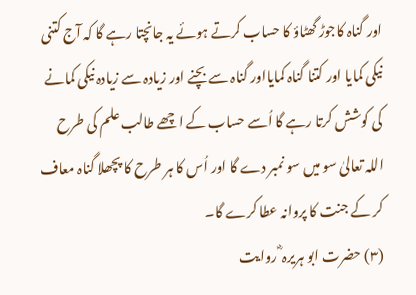اور گناہ کاجوڑ گھٹاؤ کا حساب کرتے ہوئے یہ جانچتا رہے گا کہ آج کتنی نیکی کمایا اور کتنا گناہ کمایااور گناہ سے بچنے اور زیادہ سے زیادہ نیکی کمانے کی کوشش کرتا رہے گا اُسے حساب کے اچھے طالب علم کی طرح اللہ تعالیٰ سو میں سو نمبر دے گا اور اُس کا ہر طرح کا پچھلا گناہ معاف کر کے جنت کا پروانہ عطا کرے گا۔
(۳) حضرت ابو ہریرہ ؓ روایت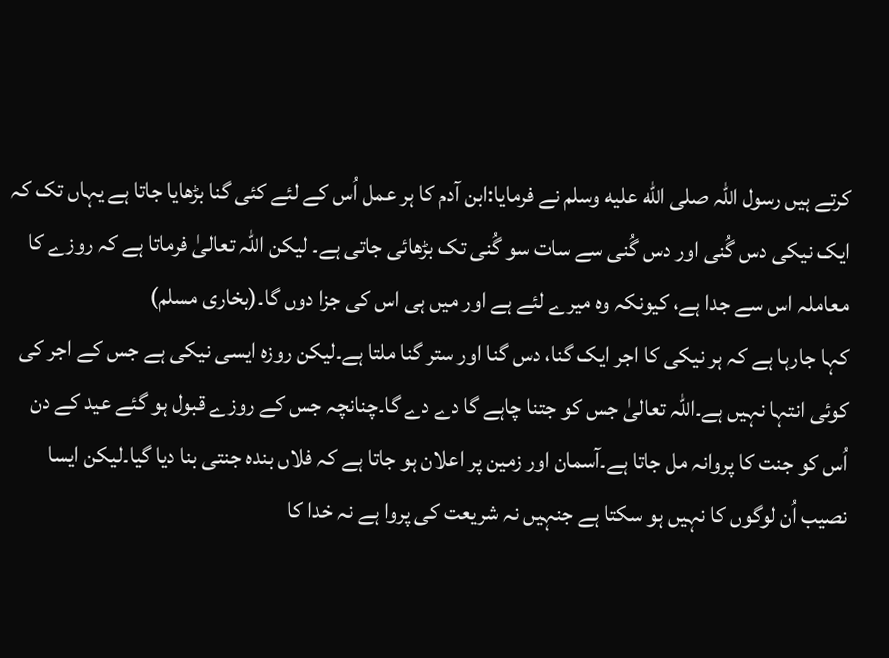کرتے ہیں رسول اللہ صلى الله عليه وسلم نے فرمایا:ابن آدم کا ہر عمل اُس کے لئے کئی گنا بڑھایا جاتا ہے یہاں تک کہ ایک نیکی دس گُنی اور دس گُنی سے سات سو گُنی تک بڑھائی جاتی ہے۔ لیکن اللہ تعالیٰ فرماتا ہے کہ روزے کا معاملہ اس سے جدا ہے، کیونکہ وہ میرے لئے ہے اور میں ہی اس کی جزا دوں گا۔(بخاری مسلم)
کہا جارہا ہے کہ ہر نیکی کا اجر ایک گنا، دس گنا اور ستر گنا ملتا ہے۔لیکن روزہ ایسی نیکی ہے جس کے اجر کی کوئی انتہا نہیں ہے۔اللہ تعالیٰ جس کو جتنا چاہے گا دے دے گا۔چنانچہ جس کے روزے قبول ہو گئے عید کے دن اُس کو جنت کا پروانہ مل جاتا ہے۔آسمان اور زمین پر اعلان ہو جاتا ہے کہ فلاں بندہ جنتی بنا دیا گیا۔لیکن ایسا نصیب اُن لوگوں کا نہیں ہو سکتا ہے جنہیں نہ شریعت کی پروا ہے نہ خدا کا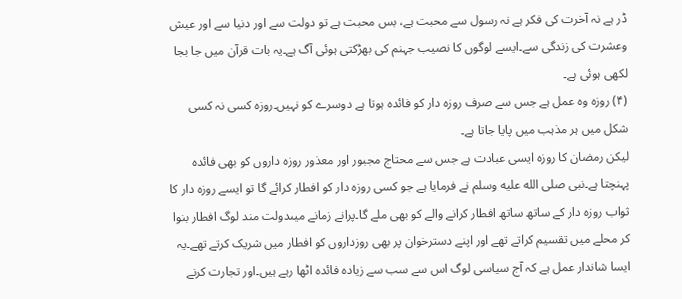ڈر ہے نہ آخرت کی فکر ہے نہ رسول سے محبت ہے، بس محبت ہے تو دولت سے اور دنیا سے اور عیش وعشرت کی زندگی سے۔ایسے لوگوں کا نصیب جہنم کی بھڑکتی ہوئی آگ ہے۔یہ بات قرآن میں جا بجا لکھی ہوئی ہے۔
(۴) روزہ وہ عمل ہے جس سے صرف روزہ دار کو فائدہ ہوتا ہے دوسرے کو نہیں۔روزہ کسی نہ کسی شکل میں ہر مذہب میں پایا جاتا ہے۔
لیکن رمضان کا روزہ ایسی عبادت ہے جس سے محتاج مجبور اور معذور روزہ داروں کو بھی فائدہ پہنچتا ہے۔نبی صلى الله عليه وسلم نے فرمایا ہے جو کسی روزہ دار کو افطار کرائے گا تو ایسے روزہ دار کا ثواب روزہ دار کے ساتھ ساتھ افطار کرانے والے کو بھی ملے گا۔پرانے زمانے میںدولت مند لوگ افطار بنوا کر محلے میں تقسیم کراتے تھے اور اپنے دسترخوان پر بھی روزداروں کو افطار میں شریک کرتے تھے۔یہ ایسا شاندار عمل ہے کہ آج سیاسی لوگ اس سے سب سے زیادہ فائدہ اٹھا رہے ہیں۔اور تجارت کرنے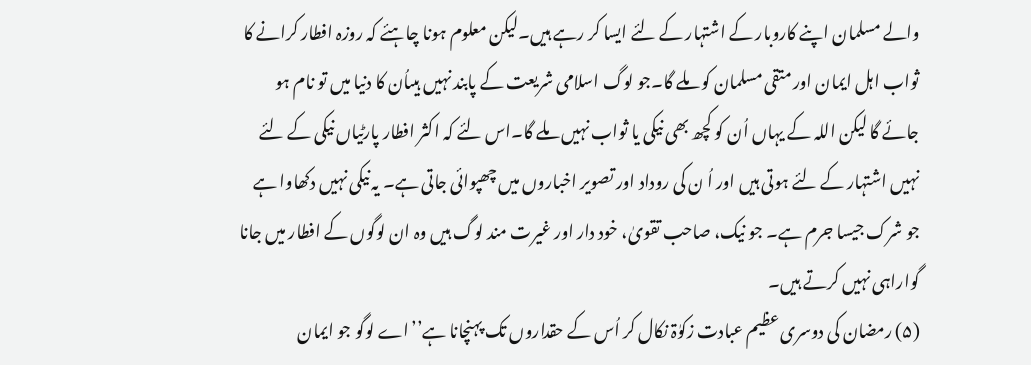والے مسلمان اپنے کاروبار کے اشتہار کے لئے ایسا کر رہے ہیں۔لیکن معلوم ہونا چاہئے کہ روزہ افطار کرانے کا ثواب اہل ایمان اور متقی مسلمان کو ملے گا۔جو لوگ اسلامی شریعت کے پابند نہیں ہیںاُن کا دنیا میں تو نام ہو جائے گا لیکن اللہ کے یہاں اُن کو کچھ بھی نیکی یا ثواب نہیں ملے گا۔اس لئے کہ اکثر افطار پارٹیاں نیکی کے لئے نہیں اشتہار کے لئے ہوتی ہیں اور اُ ن کی روداد اور تصویر اخباروں میں چھپوائی جاتی ہے۔ یہ نیکی نہیں دکھاوا ہے جو شرک جیسا جرم ہے۔ جو نیک، صاحب تقویٰ، خود دار اور غیرت مند لوگ ہیں وہ ان لوگوں کے افطار میں جانا گواراہی نہیں کرتے ہیں۔
(۵) رمضان کی دوسری عظیم عبادت زکوٰۃ نکال کر اُس کے حقداروں تک پہنچانا ہے’’اے لوگو جو ایمان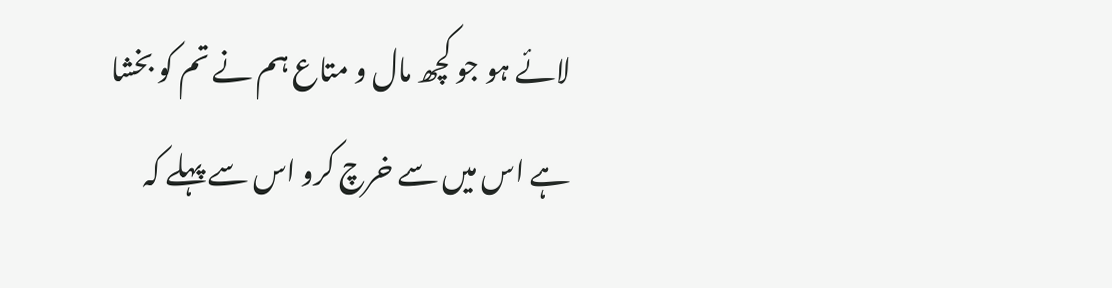لائے ہو جو کچھ مال و متاع ہم نے تم کو بخشا ہے اس میں سے خرچ کرو اس سے پہلے کہ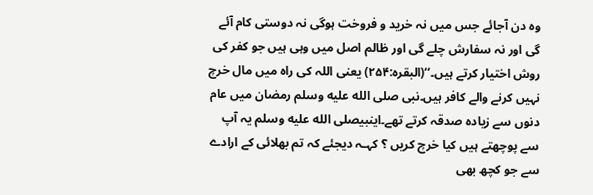وہ دن آجائے جس میں نہ خرید و فروخت ہوگی نہ دوستی کام آئے گی اور نہ سفارش چلے گی اور ظالم اصل میں وہی ہیں جو کفر کی روش اختیار کرتے ہیں۔‘‘(البقرہ:۲۵۴) یعنی اللہ کی راہ میں مال خرچ نہیں کرنے والے کافر ہیں۔نبی صلى الله عليه وسلم رمضان میں عام دنوں سے زیادہ صدقہ کرتے تھے۔اینبیصلى الله عليه وسلم یہ آپ سے پوچھتے ہیں کیا خرچ کریں ؟ کہـہ دیجئے کہ تم بھلائی کے ارادے سے جو کچھ بھی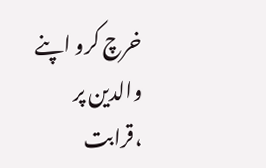خرچ کرو اپنے والدین پر ،قرابت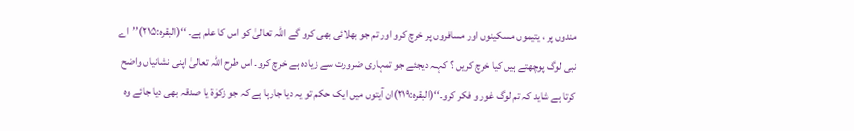مندوں پر ، یتیموں مسکینوں اور مسافروں پر خرچ کرو اور تم جو بھلائی بھی کرو گے اللہ تعالیٰ کو اس کا علم ہے۔ ‘‘(البقرہ:۲۱۵)’’اے نبی لوگ پوچھتے ہیں کیا خرچ کریں ؟ کہـہ دیجئے جو تمہاری ضرورت سے زیادہ ہے خرچ کرو۔ اس طرح اللہ تعالیٰ اپنی نشانیاں واضح کرتا ہے شاید کہ تم لوگ غور و فکر کرو۔‘‘(البقرہ:۲۱۹)ان آیتوں میں ایک حکم تو یہ دیا جارہا ہے کہ جو زکوٰۃ یا صدقہ بھی دیا جائے وہ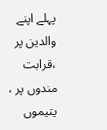پہلے اپنے والدین پر ،قرابت مندوں پر ، یتیموں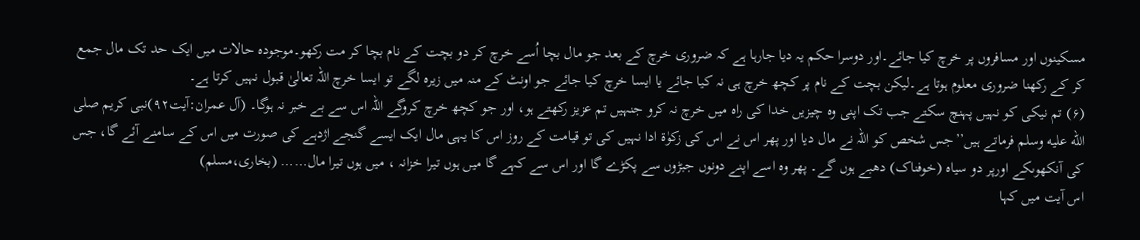مسکینوں اور مسافروں پر خرچ کیا جائے۔اور دوسرا حکم یہ دیا جارہا ہے کہ ضروری خرچ کے بعد جو مال بچا اُسے خرچ کر دو بچت کے نام بچا کر مت رکھو۔موجودہ حالات میں ایک حد تک مال جمع کر کے رکھنا ضروری معلوم ہوتا ہے۔لیکن بچت کے نام پر کچھ خرچ ہی نہ کیا جائے یا ایسا خرچ کیا جائے جو اونٹ کے منہ میں زیرہ لگے تو ایسا خرچ اللہ تعالیٰ قبول نہیں کرتا ہے۔
(۶) تم نیکی کو نہیں پہنچ سکتے جب تک اپنی وہ چیزیں خدا کی راہ میں خرچ نہ کرو جنہیں تم عزیز رکھتے ہو، اور جو کچھ خرچ کروگے اللہ اس سے بے خبر نہ ہوگا۔ (آل عمران:آیت۹۲)نبی کریم صلى الله عليه وسلم فرماتے ہیں’’جس شخص کو اللہ نے مال دیا اور پھر اس نے اس کی زکوٰۃ ادا نہیں کی تو قیامت کے روز اس کا یہی مال ایک ایسے گنجے اژدہے کی صورت میں اس کے سامنے آئے گا، جس کی آنکھوںکے اورپر دو سیاہ (خوفناک) دھبے ہوں گے۔ پھر وہ اسے اپنے دونوں جبڑوں سے پکڑے گا اور اس سے کہے گا میں ہوں تیرا خزانہ ، میں ہوں تیرا مال…… (بخاری،مسلم)
اس آیت میں کہا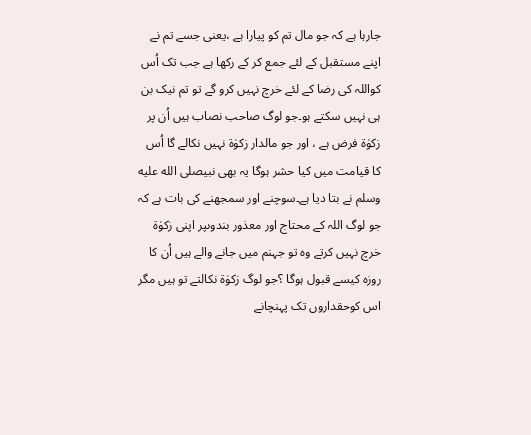جارہا ہے کہ جو مال تم کو پیارا ہے ،یعنی جسے تم نے اپنے مستقبل کے لئے جمع کر کے رکھا ہے جب تک اُس کواللہ کی رضا کے لئے خرچ نہیں کرو گے تو تم نیک بن ہی نہیں سکتے ہو۔جو لوگ صاحب نصاب ہیں اُن پر زکوٰۃ فرض ہے ، اور جو مالدار زکوٰۃ نہیں نکالے گا اُس کا قیامت میں کیا حشر ہوگا یہ بھی نبیصلى الله عليه وسلم نے بتا دیا ہے۔سوچنے اور سمجھنے کی بات ہے کہ جو لوگ اللہ کے محتاج اور معذور بندوںپر اپنی زکوٰۃ خرچ نہیں کرتے وہ تو جہنم میں جانے والے ہیں اُن کا روزہ کیسے قبول ہوگا ؟جو لوگ زکوٰۃ نکالتے تو ہیں مگر اس کوحقداروں تک پہنچانے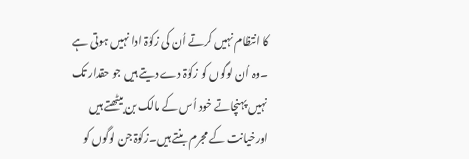کا انتظام نہیں کرتے اُن کی زکوٰۃ ادا نہیں ہوتی ہے ۔وہ اُن لوگوں کو زکوٰۃ دے دیتے ہیں جو حقدار تک نہیں پہنچاتے خود اُس کے مالک بن بیٹھتے ہیں اورخیانت کے مجرم بنتے ہیں۔زکوٰۃ جن لوگوں کو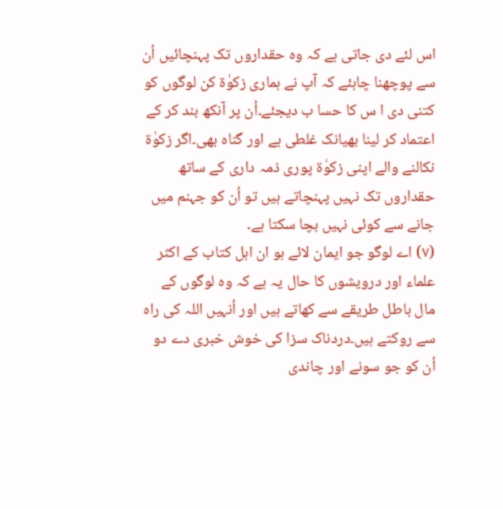اس لئے دی جاتی ہے کہ وہ حقداروں تک پہنچائیں اُن سے پوچھنا چاہئے کہ آپ نے ہماری زکوٰۃ کن لوگوں کو کتنی دی ا س کا حسا ب دیجئے۔اُن پر آنکھ بند کر کے اعتماد کر لینا بھیانک غلطی ہے اور گناہ بھی۔اگر زکوٰۃ نکالنے والے اپنی زکوٰۃ پوری ذمہ داری کے ساتھ حقداروں تک نہیں پہنچاتے ہیں تو اُن کو جہنم میں جانے سے کوئی نہیں بچا سکتا ہے۔
(۷) اے لوگو جو ایمان لائے ہو ان اہل کتاب کے اکثر علماء اور درویشوں کا حال یہ ہے کہ وہ لوگوں کے مال باطل طریقے سے کھاتے ہیں اور اُنہیں اللہ کی راہ سے روکتے ہیں۔دردناک سزا کی خوش خبری دے دو اُن کو جو سونے اور چاندی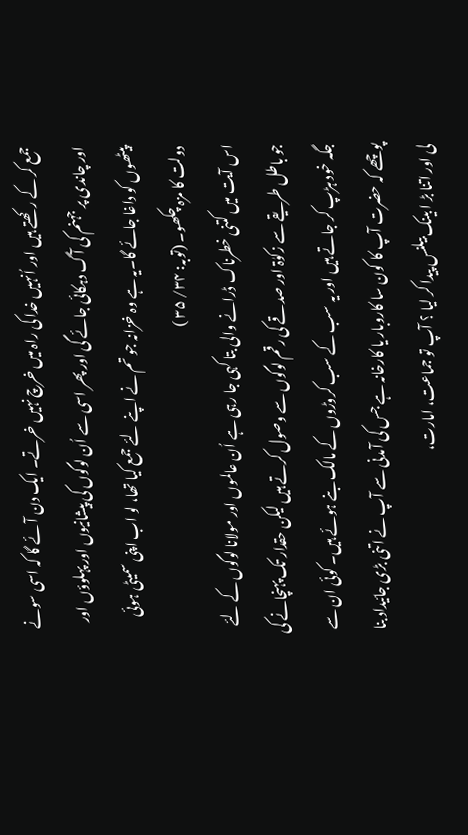جمع کر کے رکھتے ہیں اور اُنہیں خدا کی راہ میں خرچ نہیں خرتے۔ ایک دن آئے گا کہ اسی سونے اور چاندی پر جہنم کی آگ دہکائی جائے گی اور پھر اسی سے اُن لوگوں کی پیشانیوں اور پہلوؤں اور پیٹھوں کو داغا جائے گا۔یہ ہے وہ خزانہ جو تم نے اپنے لئے جمع کیا تھا، لو اب اپنی سمیٹی ہوئی دولت کا مزہ چکھو۔ (توبہ: ۳۴/ ۳۵ )
اس آیت میں کتنی خطرناک ڈرانے والی بتا کہی جا رہی ہے اُن عالموں اور مولانا لوگوں کے لئے جو باطل طریقے سے زکوٰۃ اور صدقے کی رقم لوگوں سے وصول کرتے ہیں لیکن حقدار تک پہنچانے کی جگہ خود ہڑپ کر جاتے ہیں اور یہ سب کے سب کروڑوں کے مالک بنے ہوئے ہیں۔ کوئی ان سے پوچھے کہ حضرت آپ کا کون سا کاروبار یا کارخانہ ہے جس کی آمدنی سے آپ نے اتنی بڑی جائیداد بنا لی اور اتنا بڑ ا بینک بیلنس پیدا کر لیا ؟ آپ تو جماعت، امارت،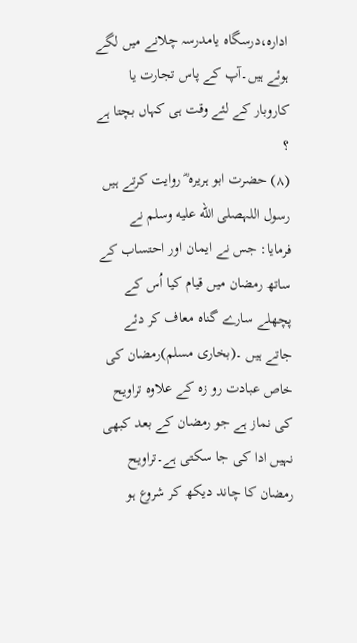ادارہ،درسگاہ یامدرسہ چلانے میں لگے ہوئے ہیں۔آپ کے پاس تجارت یا کاروبار کے لئے وقت ہی کہاں بچتا ہے ؟
(۸) حضرت ابو ہریرہ ؓ روایت کرتے ہیں رسول اللہصلى الله عليه وسلم نے فرمایا: جس نے ایمان اور احتساب کے ساتھ رمضان میں قیام کیا اُس کے پچھلے سارے گناہ معاف کر دئے جاتے ہیں ۔(بخاری مسلم)رمضان کی خاص عبادت رو زہ کے علاوہ تراویح کی نماز ہے جو رمضان کے بعد کبھی نہیں ادا کی جا سکتی ہے۔تراویح رمضان کا چاند دیکھ کر شروع ہو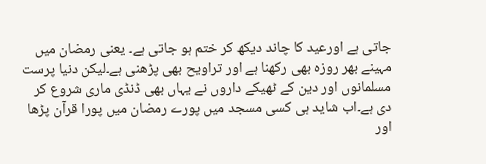جاتی ہے اورعید کا چاند دیکھ کر ختم ہو جاتی ہے۔ یعنی رمضان میں مہینے بھر روزہ بھی رکھنا ہے اور تراویح بھی پڑھنی ہے۔لیکن دنیا پرست مسلمانوں اور دین کے ٹھیکے داروں نے یہاں بھی ڈنڈی ماری شروع کر دی ہے۔اب شاید ہی کسی مسجد میں پورے رمضان میں پورا قرآن پڑھا اور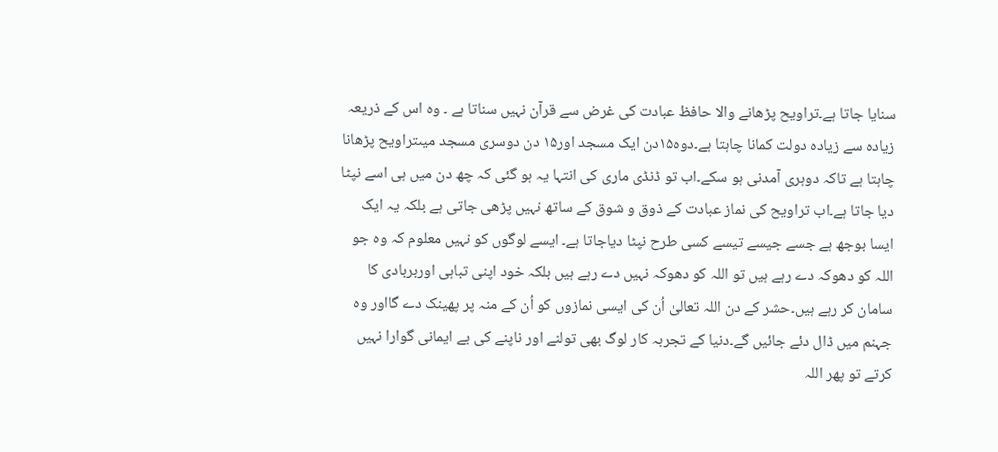سنایا جاتا ہے۔تراویح پڑھانے والا حافظ عبادت کی غرض سے قرآن نہیں سناتا ہے ۔ وہ اس کے ذریعہ زیادہ سے زیادہ دولت کمانا چاہتا ہے۔دوہ۱۵دن ایک مسجد اور۱۵ دن دوسری مسجد میںتراویح پڑھانا چاہتا ہے تاکہ دوہری آمدنی ہو سکے۔اب تو ڈنڈی ماری کی انتہا یہ ہو گئی کہ چھ دن میں ہی اسے نپٹا دیا جاتا ہے۔اب تراویح کی نماز عبادت کے ذوق و شوق کے ساتھ نہیں پڑھی جاتی ہے بلکہ یہ ایک ایسا بوجھ ہے جسے جیسے تیسے کسی طرح نپٹا دیاجاتا ہے۔ ایسے لوگوں کو نہیں معلوم کہ وہ جو اللہ کو دھوکہ دے رہے ہیں تو اللہ کو دھوکہ نہیں دے رہے ہیں بلکہ خود اپنی تباہی اوربربادی کا سامان کر رہے ہیں۔حشر کے دن اللہ تعالیٰ اُن کی ایسی نمازوں کو اُن کے منہ پر پھینک دے گااور وہ جہنم میں ڈال دئے جائیں گے۔دنیا کے تجربہ کار لوگ بھی تولنے اور ناپنے کی بے ایمانی گوارا نہیں کرتے تو پھر اللہ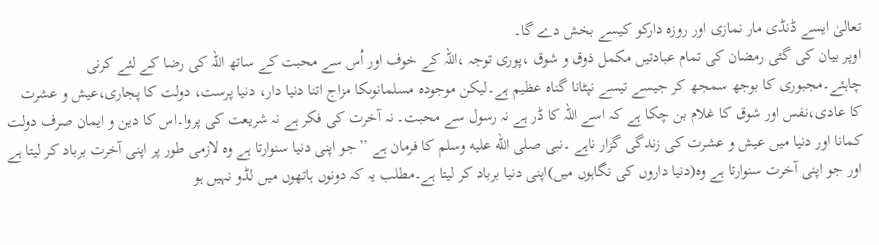تعالیٰ ایسے ڈنڈی مار نمازی اور روزہ دارکو کیسے بخش دے گا۔
اوپر بیان کی گئی رمضان کی تمام عبادتیں مکمل ذوق و شوق ،پوری توجہ ،اللہ کے خوف اور اُس سے محبت کے ساتھ اللہ کی رضا کے لئے کرنی چاہئے۔مجبوری کا بوجھ سمجھ کر جیسے تیسے نپٹانا گناہ عظیم ہے۔لیکن موجودہ مسلمانوںکا مزاج اتنا دنیا دار، دنیا پرست، دولت کا پجاری،عیش و عشرت کا عادی،نفس اور شوق کا غلام بن چکا ہے کہ اسے اللہ کا ڈر ہے نہ رسول سے محبت۔ نہ آخرت کی فکر ہے نہ شریعت کی پروا۔اس کا دین و ایمان صرف دولت کمانا اور دنیا میں عیش و عشرت کی زندگی گزار ناہے ۔نبی صلى الله عليه وسلم کا فرمان ہے ’’جو اپنی دنیا سنوارتا ہے وہ لازمی طور پر اپنی آخرت برباد کر لیتا ہے اور جو اپنی آخرت سنوارتا ہے وہ(دنیا داروں کی نگاہوں میں)اپنی دنیا برباد کر لیتا ہے۔مطلب یہ کہ دونوں ہاتھوں میں لڈو نہیں ہو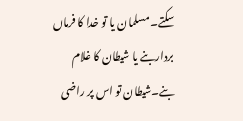سکتے۔مسلمان یا تو خدا کا فرماں برداربنے یا شیطان کا غلام بنے۔شیطان تو اس پر راضی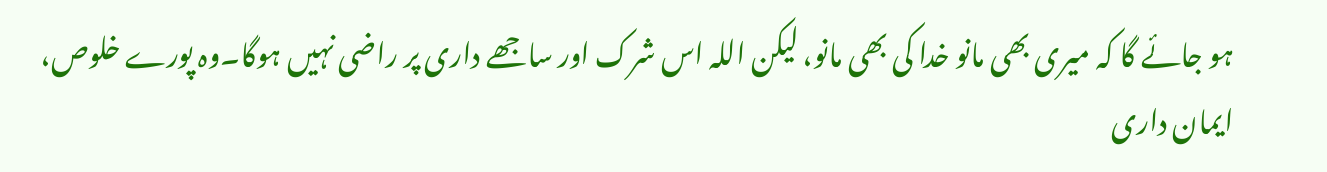ہو جائے گا کہ میری بھی مانو خدا کی بھی مانو، لیکن اللہ اس شرک اور ساجھے داری پر راضی نہیں ہوگا۔وہ پورے خلوص، ایمان داری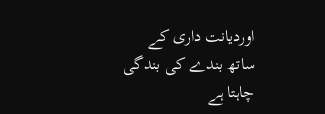اوردیانت داری کے ساتھ بندے کی بندگی چاہتا ہے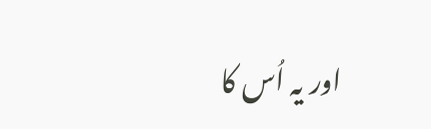اور یہ اُس کا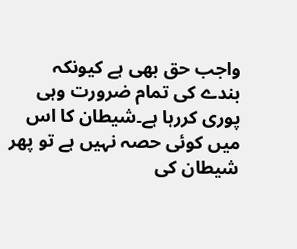واجب حق بھی ہے کیونکہ بندے کی تمام ضرورت وہی پوری کررہا ہے۔شیطان کا اس میں کوئی حصہ نہیں ہے تو پھر شیطان کی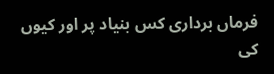فرماں برداری کس بنیاد پر اور کیوں کی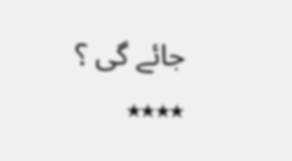جائے گی ؟
٭٭٭٭